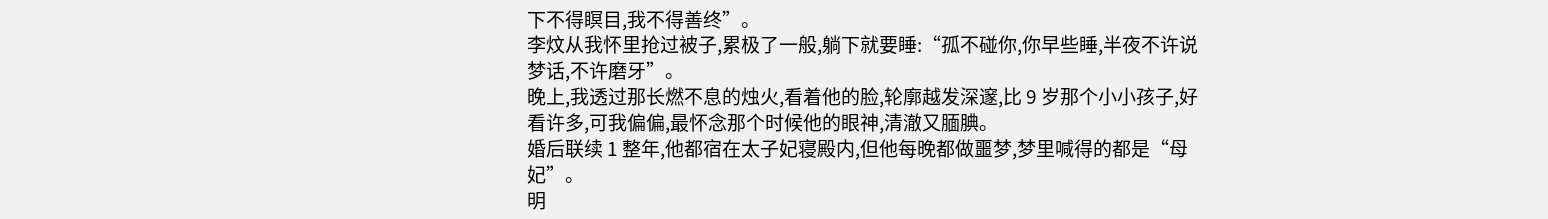下不得瞑目,我不得善终”。
李炆从我怀里抢过被子,累极了一般,躺下就要睡:“孤不碰你,你早些睡,半夜不许说梦话,不许磨牙”。
晚上,我透过那长燃不息的烛火,看着他的脸,轮廓越发深邃,比 9 岁那个小小孩子,好看许多,可我偏偏,最怀念那个时候他的眼神,清澈又腼腆。
婚后联续 1 整年,他都宿在太子妃寝殿内,但他每晚都做噩梦,梦里喊得的都是“母妃”。
明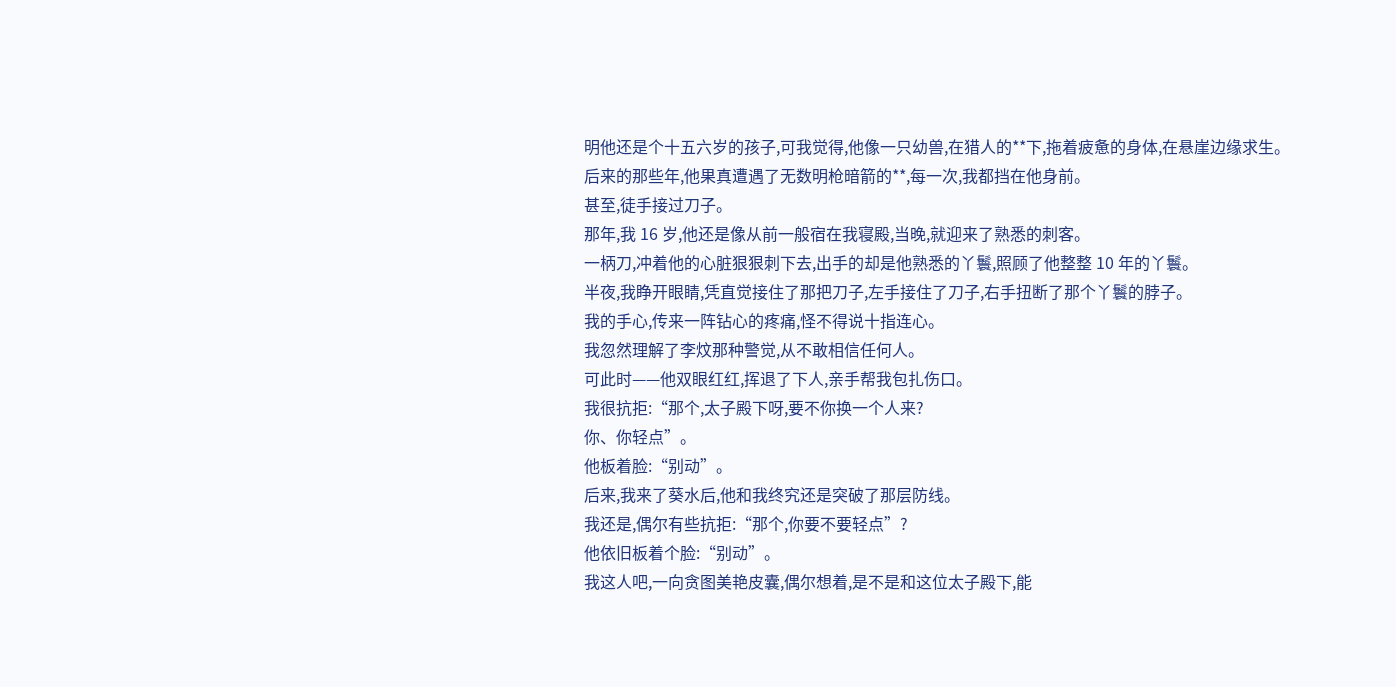明他还是个十五六岁的孩子,可我觉得,他像一只幼兽,在猎人的**下,拖着疲惫的身体,在悬崖边缘求生。
后来的那些年,他果真遭遇了无数明枪暗箭的**,每一次,我都挡在他身前。
甚至,徒手接过刀子。
那年,我 16 岁,他还是像从前一般宿在我寝殿,当晚,就迎来了熟悉的刺客。
一柄刀,冲着他的心脏狠狠刺下去,出手的却是他熟悉的丫鬟,照顾了他整整 10 年的丫鬟。
半夜,我睁开眼睛,凭直觉接住了那把刀子,左手接住了刀子,右手扭断了那个丫鬟的脖子。
我的手心,传来一阵钻心的疼痛,怪不得说十指连心。
我忽然理解了李炆那种警觉,从不敢相信任何人。
可此时——他双眼红红,挥退了下人,亲手帮我包扎伤口。
我很抗拒:“那个,太子殿下呀,要不你换一个人来?
你、你轻点”。
他板着脸:“别动”。
后来,我来了葵水后,他和我终究还是突破了那层防线。
我还是,偶尔有些抗拒:“那个,你要不要轻点”?
他依旧板着个脸:“别动”。
我这人吧,一向贪图美艳皮囊,偶尔想着,是不是和这位太子殿下,能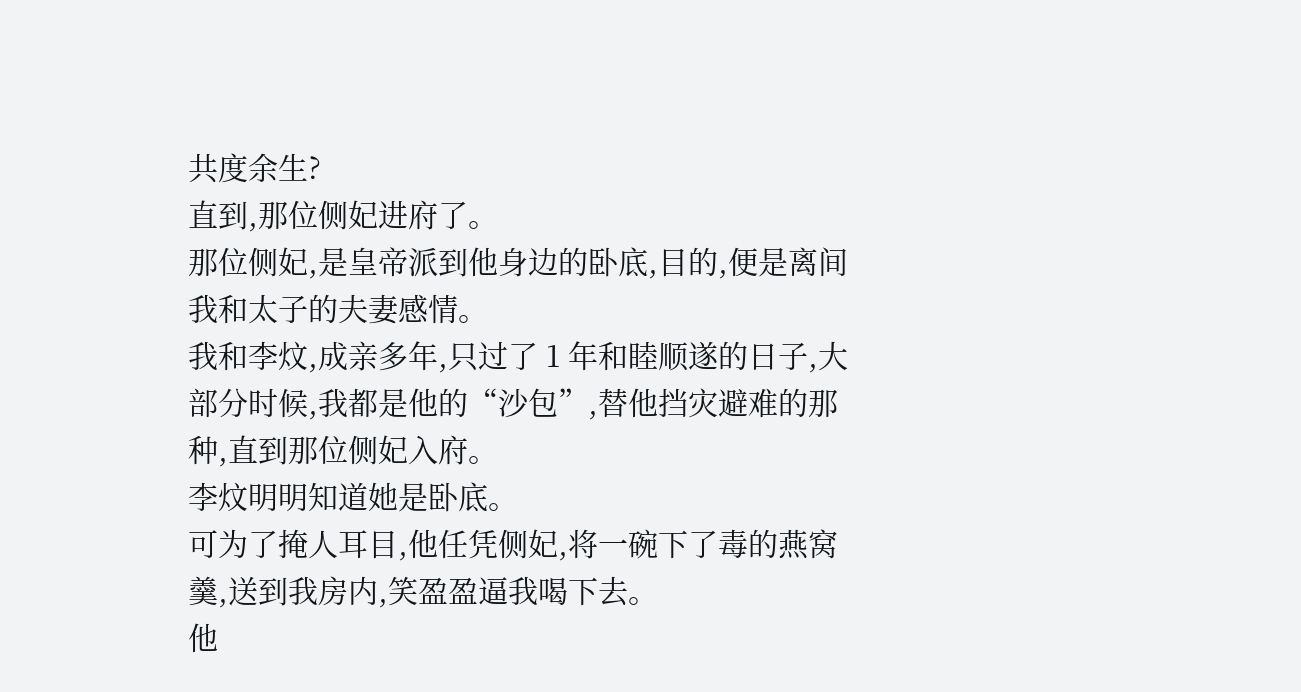共度余生?
直到,那位侧妃进府了。
那位侧妃,是皇帝派到他身边的卧底,目的,便是离间我和太子的夫妻感情。
我和李炆,成亲多年,只过了 1 年和睦顺遂的日子,大部分时候,我都是他的“沙包”,替他挡灾避难的那种,直到那位侧妃入府。
李炆明明知道她是卧底。
可为了掩人耳目,他任凭侧妃,将一碗下了毒的燕窝羹,送到我房内,笑盈盈逼我喝下去。
他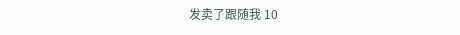发卖了跟随我 10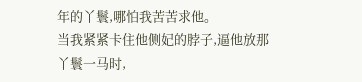年的丫鬟,哪怕我苦苦求他。
当我紧紧卡住他侧妃的脖子,逼他放那丫鬟一马时,